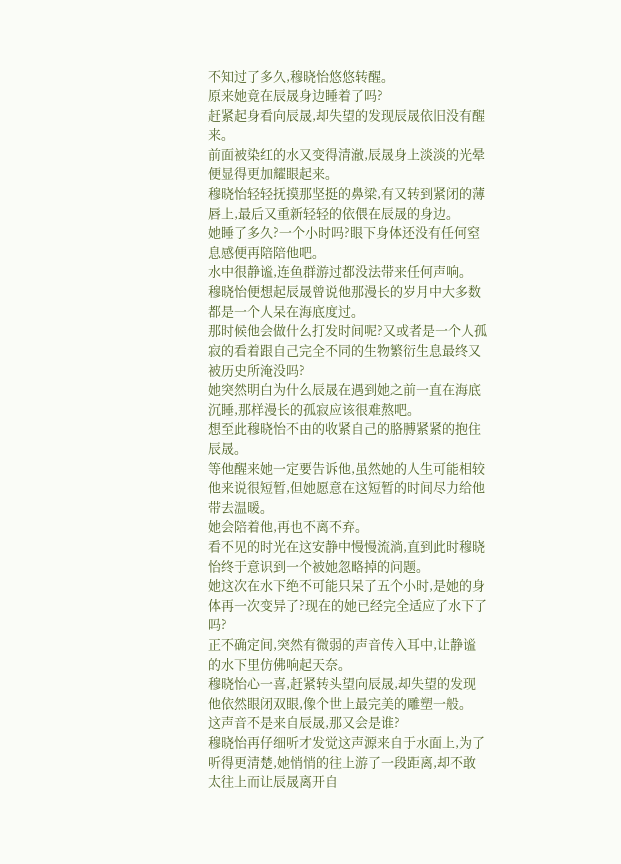不知过了多久,穆晓怡悠悠转醒。
原来她竟在辰晟身边睡着了吗?
赶紧起身看向辰晟,却失望的发现辰晟依旧没有醒来。
前面被染红的水又变得清澈,辰晟身上淡淡的光晕便显得更加耀眼起来。
穆晓怡轻轻抚摸那坚挺的鼻梁,有又转到紧闭的薄唇上,最后又重新轻轻的依偎在辰晟的身边。
她睡了多久?一个小时吗?眼下身体还没有任何窒息感便再陪陪他吧。
水中很静谧,连鱼群游过都没法带来任何声响。
穆晓怡便想起辰晟曾说他那漫长的岁月中大多数都是一个人呆在海底度过。
那时候他会做什么打发时间呢?又或者是一个人孤寂的看着跟自己完全不同的生物繁衍生息最终又被历史所淹没吗?
她突然明白为什么辰晟在遇到她之前一直在海底沉睡,那样漫长的孤寂应该很难熬吧。
想至此穆晓怡不由的收紧自己的胳膊紧紧的抱住辰晟。
等他醒来她一定要告诉他,虽然她的人生可能相较他来说很短暂,但她愿意在这短暂的时间尽力给他带去温暖。
她会陪着他,再也不离不弃。
看不见的时光在这安静中慢慢流淌,直到此时穆晓怡终于意识到一个被她忽略掉的问题。
她这次在水下绝不可能只呆了五个小时,是她的身体再一次变异了?现在的她已经完全适应了水下了吗?
正不确定间,突然有微弱的声音传入耳中,让静谧的水下里仿佛响起天奈。
穆晓怡心一喜,赶紧转头望向辰晟,却失望的发现他依然眼闭双眼,像个世上最完美的雕塑一般。
这声音不是来自辰晟,那又会是谁?
穆晓怡再仔细听才发觉这声源来自于水面上,为了听得更清楚,她悄悄的往上游了一段距离,却不敢太往上而让辰晟离开自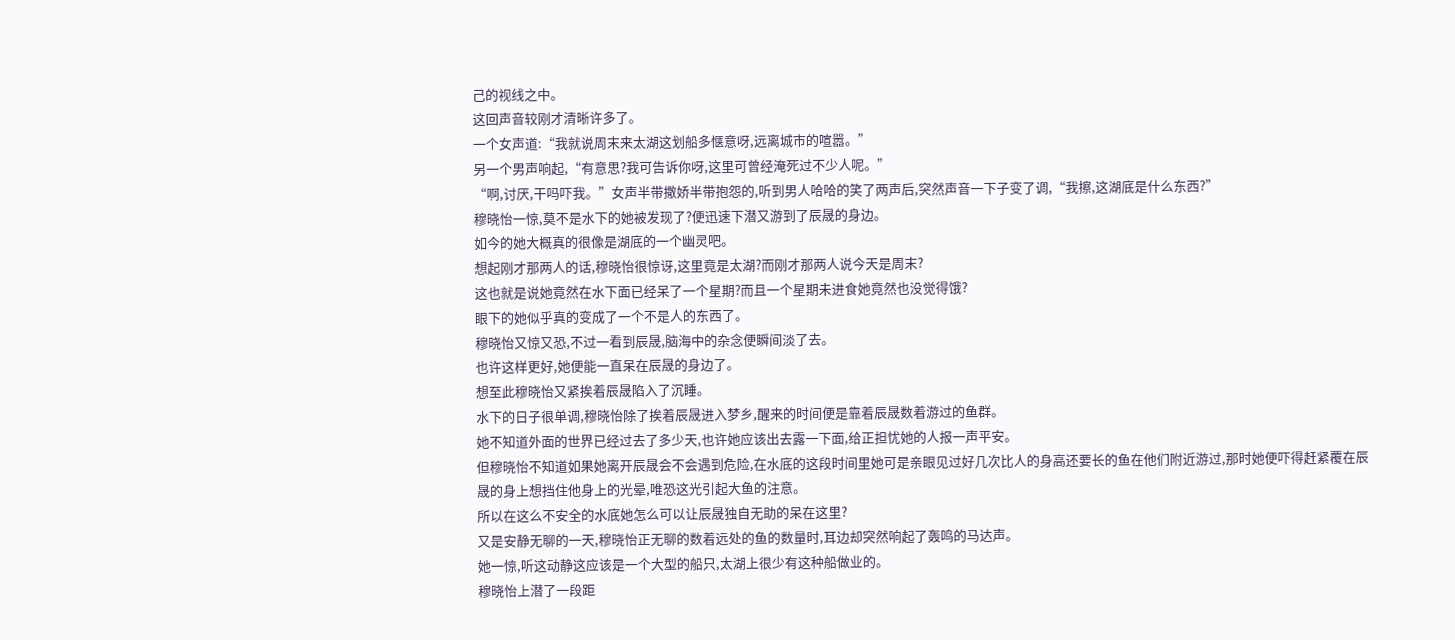己的视线之中。
这回声音较刚才清晰许多了。
一个女声道:“我就说周末来太湖这划船多惬意呀,远离城市的喧嚣。”
另一个男声响起,“有意思?我可告诉你呀,这里可曾经淹死过不少人呢。”
“啊,讨厌,干吗吓我。”女声半带撒娇半带抱怨的,听到男人哈哈的笑了两声后,突然声音一下子变了调,“我擦,这湖底是什么东西?”
穆晓怡一惊,莫不是水下的她被发现了?便迅速下潜又游到了辰晟的身边。
如今的她大概真的很像是湖底的一个幽灵吧。
想起刚才那两人的话,穆晓怡很惊讶,这里竟是太湖?而刚才那两人说今天是周末?
这也就是说她竟然在水下面已经呆了一个星期?而且一个星期未进食她竟然也没觉得饿?
眼下的她似乎真的变成了一个不是人的东西了。
穆晓怡又惊又恐,不过一看到辰晟,脑海中的杂念便瞬间淡了去。
也许这样更好,她便能一直呆在辰晟的身边了。
想至此穆晓怡又紧挨着辰晟陷入了沉睡。
水下的日子很单调,穆晓怡除了挨着辰晟进入梦乡,醒来的时间便是靠着辰晟数着游过的鱼群。
她不知道外面的世界已经过去了多少天,也许她应该出去露一下面,给正担忧她的人报一声平安。
但穆晓怡不知道如果她离开辰晟会不会遇到危险,在水底的这段时间里她可是亲眼见过好几次比人的身高还要长的鱼在他们附近游过,那时她便吓得赶紧覆在辰晟的身上想挡住他身上的光晕,唯恐这光引起大鱼的注意。
所以在这么不安全的水底她怎么可以让辰晟独自无助的呆在这里?
又是安静无聊的一天,穆晓怡正无聊的数着远处的鱼的数量时,耳边却突然响起了轰鸣的马达声。
她一惊,听这动静这应该是一个大型的船只,太湖上很少有这种船做业的。
穆晓怡上潜了一段距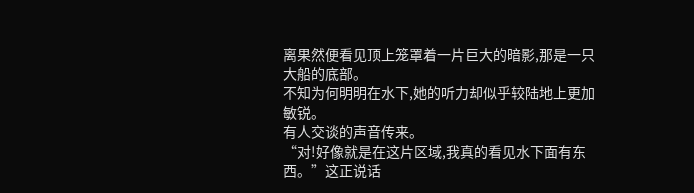离果然便看见顶上笼罩着一片巨大的暗影,那是一只大船的底部。
不知为何明明在水下,她的听力却似乎较陆地上更加敏锐。
有人交谈的声音传来。
“对!好像就是在这片区域,我真的看见水下面有东西。”这正说话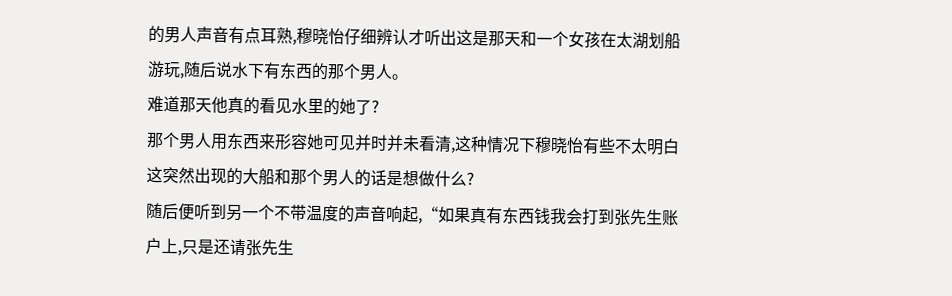的男人声音有点耳熟,穆晓怡仔细辨认才听出这是那天和一个女孩在太湖划船游玩,随后说水下有东西的那个男人。
难道那天他真的看见水里的她了?
那个男人用东西来形容她可见并时并未看清,这种情况下穆晓怡有些不太明白这突然出现的大船和那个男人的话是想做什么?
随后便听到另一个不带温度的声音响起,“如果真有东西钱我会打到张先生账户上,只是还请张先生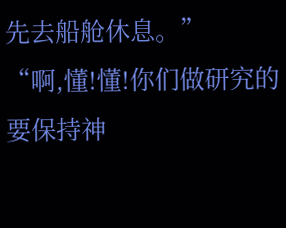先去船舱休息。”
“啊,懂!懂!你们做研究的要保持神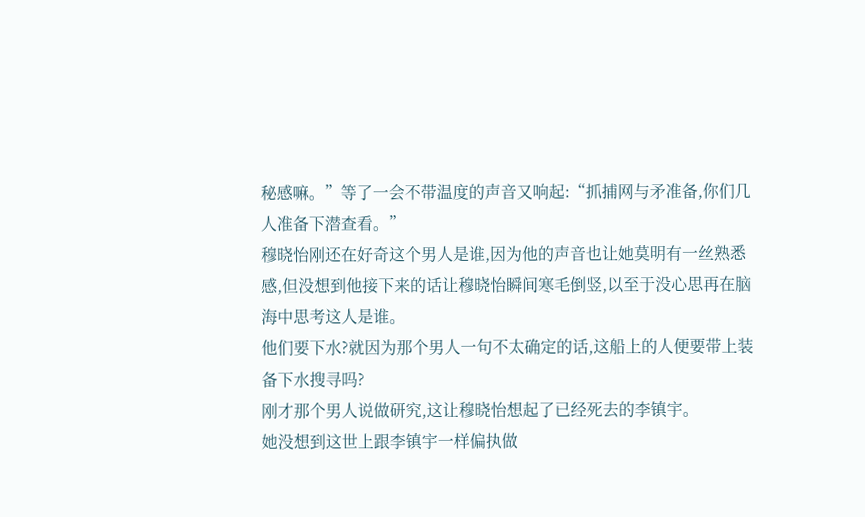秘感嘛。”等了一会不带温度的声音又响起:“抓捕网与矛准备,你们几人准备下潜查看。”
穆晓怡刚还在好奇这个男人是谁,因为他的声音也让她莫明有一丝熟悉感,但没想到他接下来的话让穆晓怡瞬间寒毛倒竖,以至于没心思再在脑海中思考这人是谁。
他们要下水?就因为那个男人一句不太确定的话,这船上的人便要带上装备下水搜寻吗?
刚才那个男人说做研究,这让穆晓怡想起了已经死去的李镇宇。
她没想到这世上跟李镇宇一样偏执做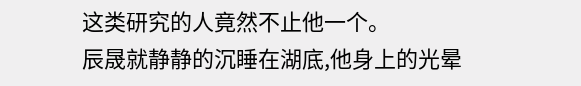这类研究的人竟然不止他一个。
辰晟就静静的沉睡在湖底,他身上的光晕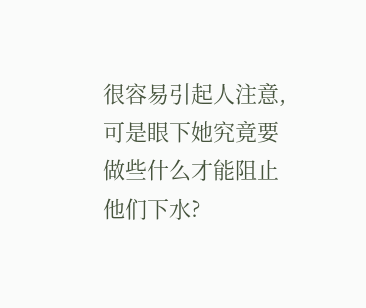很容易引起人注意,可是眼下她究竟要做些什么才能阻止他们下水?